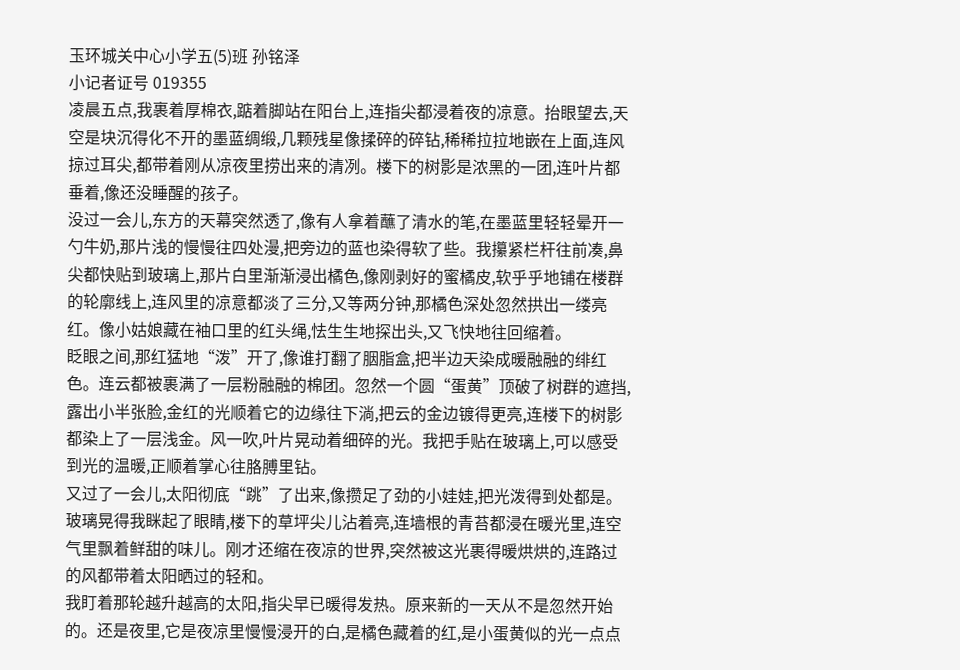玉环城关中心小学五(5)班 孙铭泽
小记者证号 019355
凌晨五点,我裹着厚棉衣,踮着脚站在阳台上,连指尖都浸着夜的凉意。抬眼望去,天空是块沉得化不开的墨蓝绸缎,几颗残星像揉碎的碎钻,稀稀拉拉地嵌在上面,连风掠过耳尖,都带着刚从凉夜里捞出来的清冽。楼下的树影是浓黑的一团,连叶片都垂着,像还没睡醒的孩子。
没过一会儿,东方的天幕突然透了,像有人拿着蘸了清水的笔,在墨蓝里轻轻晕开一勺牛奶,那片浅的慢慢往四处漫,把旁边的蓝也染得软了些。我攥紧栏杆往前凑,鼻尖都快贴到玻璃上,那片白里渐渐浸出橘色,像刚剥好的蜜橘皮,软乎乎地铺在楼群的轮廓线上,连风里的凉意都淡了三分,又等两分钟,那橘色深处忽然拱出一缕亮红。像小姑娘藏在袖口里的红头绳,怯生生地探出头,又飞快地往回缩着。
眨眼之间,那红猛地“泼”开了,像谁打翻了胭脂盒,把半边天染成暖融融的绯红色。连云都被裹满了一层粉融融的棉团。忽然一个圆“蛋黄”顶破了树群的遮挡,露出小半张脸,金红的光顺着它的边缘往下淌,把云的金边镀得更亮,连楼下的树影都染上了一层浅金。风一吹,叶片晃动着细碎的光。我把手贴在玻璃上,可以感受到光的温暖,正顺着掌心往胳膊里钻。
又过了一会儿,太阳彻底“跳”了出来,像攒足了劲的小娃娃,把光泼得到处都是。玻璃晃得我眯起了眼睛,楼下的草坪尖儿沾着亮,连墙根的青苔都浸在暖光里,连空气里飘着鲜甜的味儿。刚才还缩在夜凉的世界,突然被这光裹得暖烘烘的,连路过的风都带着太阳晒过的轻和。
我盯着那轮越升越高的太阳,指尖早已暖得发热。原来新的一天从不是忽然开始的。还是夜里,它是夜凉里慢慢浸开的白,是橘色藏着的红,是小蛋黄似的光一点点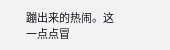蹦出来的热闹。这一点点冒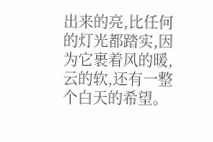出来的亮,比任何的灯光都踏实,因为它裹着风的暖,云的软,还有一整个白天的希望。